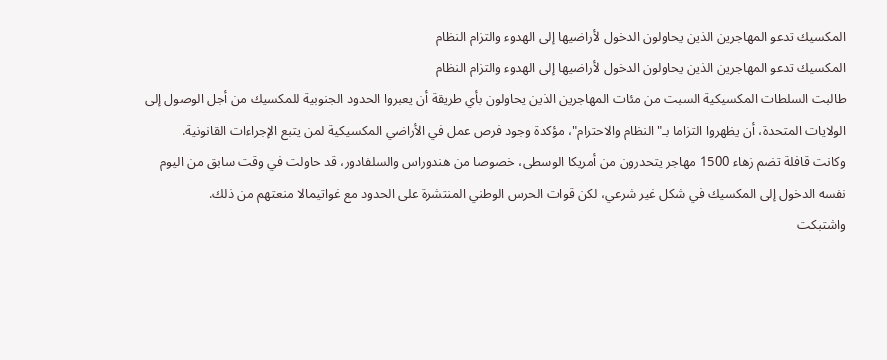المكسيك تدعو المهاجرين الذين يحاولون الدخول لأراضيها إلى الهدوء والتزام النظام
المكسيك تدعو المهاجرين الذين يحاولون الدخول لأراضيها إلى الهدوء والتزام النظام
طالبت السلطات المكسيكية السبت من مئات المهاجرين الذين يحاولون بأي طريقة أن يعبروا الحدود الجنوبية للمكسيك من أجل الوصول إلى الولايات المتحدة، أن يظهروا التزاما بـ"النظام والاحترام"، مؤكدة وجود فرص عمل في الأراضي المكسيكية لمن يتبع الإجراءات القانونية.
وكانت قافلة تضم زهاء 1500 مهاجر يتحدرون من أمريكا الوسطى، خصوصا من هندوراس والسلفادور، قد حاولت في وقت سابق من اليوم نفسه الدخول إلى المكسيك في شكل غير شرعي، لكن قوات الحرس الوطني المنتشرة على الحدود مع غواتيمالا منعتهم من ذلك.
واشتبكت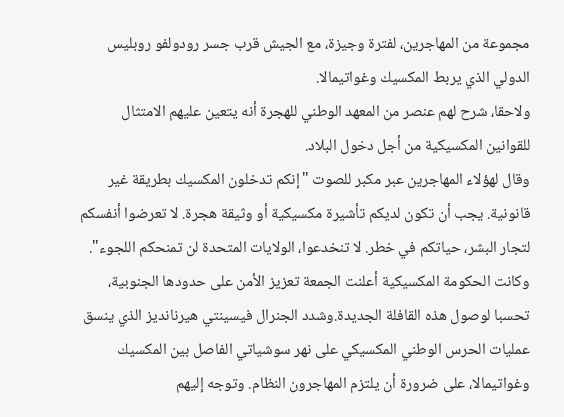مجموعة من المهاجرين، لفترة وجيزة، مع الجيش قرب جسر رودولفو روبليس الدولي الذي يربط المكسيك وغواتيمالا.
ولاحقا، شرح لهم عنصر من المعهد الوطني للهجرة أنه يتعين عليهم الامتثال للقوانين المكسيكية من أجل دخول البلاد.
وقال لهؤلاء المهاجرين عبر مكبر للصوت "إنكم تدخلون المكسيك بطريقة غير قانونية. يجب أن تكون لديكم تأشيرة مكسيكية أو وثيقة هجرة. لا تعرضوا أنفسكم لتجار البشر، حياتكم في خطر. لا تنخدعوا، الولايات المتحدة لن تمنحكم اللجوء".
وكانت الحكومة المكسيكية أعلنت الجمعة تعزيز الأمن على حدودها الجنوبية، تحسبا لوصول هذه القافلة الجديدة.وشدد الجنرال فيسينتي هيرنانديز الذي ينسق عمليات الحرس الوطني المكسيكي على نهر سوشياتي الفاصل بين المكسيك وغواتيمالا، على ضرورة أن يلتزم المهاجرون النظام. وتوجه إليهم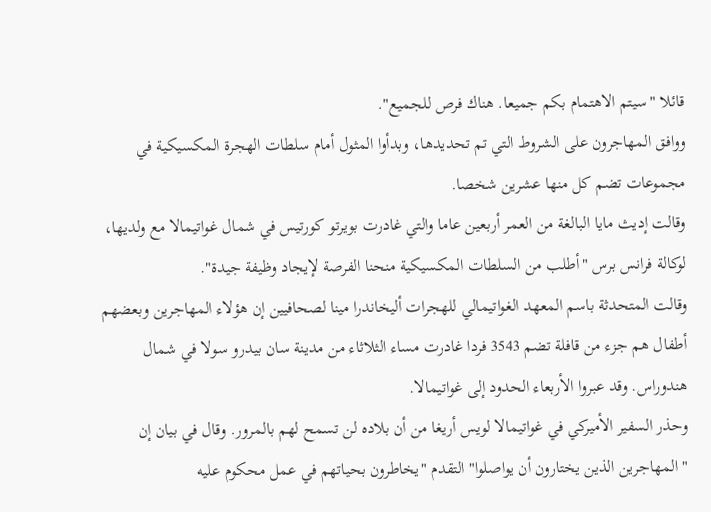قائلا "سيتم الاهتمام بكم جميعا. هناك فرص للجميع".
ووافق المهاجرون على الشروط التي تم تحديدها، وبدأوا المثول أمام سلطات الهجرة المكسيكية في مجموعات تضم كل منها عشرين شخصا.
وقالت إديث مايا البالغة من العمر أربعين عاما والتي غادرت بويرتو كورتيس في شمال غواتيمالا مع ولديها، لوكالة فرانس برس "أطلب من السلطات المكسيكية منحنا الفرصة لإيجاد وظيفة جيدة".
وقالت المتحدثة باسم المعهد الغواتيمالي للهجرات أليخاندرا مينا لصحافيين إن هؤلاء المهاجرين وبعضهم أطفال هم جزء من قافلة تضم 3543 فردا غادرت مساء الثلاثاء من مدينة سان بيدرو سولا في شمال هندوراس. وقد عبروا الأربعاء الحدود إلى غواتيمالا.
وحذر السفير الأميركي في غواتيمالا لويس أريغا من أن بلاده لن تسمح لهم بالمرور. وقال في بيان إن "المهاجرين الذين يختارون أن يواصلوا" التقدم "يخاطرون بحياتهم في عمل محكوم عليه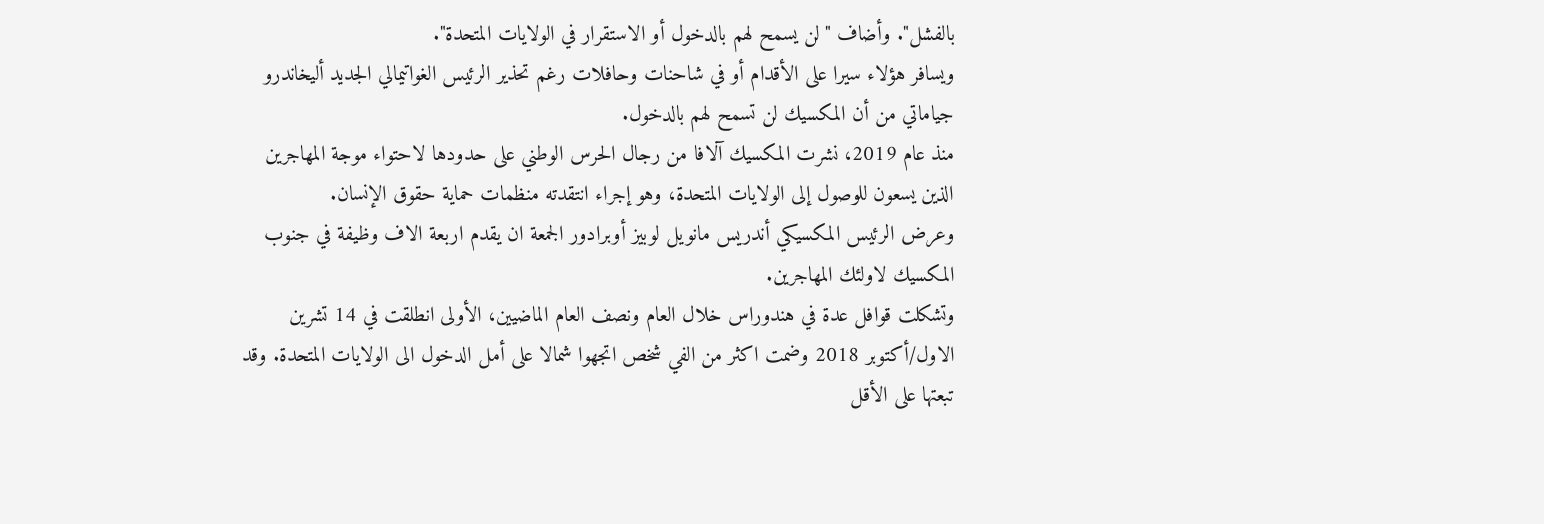بالفشل". وأضاف "لن يسمح لهم بالدخول أو الاستقرار في الولايات المتحدة".
ويسافر هؤلاء سيرا على الأقدام أو في شاحنات وحافلات رغم تحذير الرئيس الغواتيمالي الجديد أليخاندرو جياماتي من أن المكسيك لن تسمح لهم بالدخول.
منذ عام 2019، نشرت المكسيك آلافا من رجال الحرس الوطني على حدودها لاحتواء موجة المهاجرين الذين يسعون للوصول إلى الولايات المتحدة، وهو إجراء انتقدته منظمات حماية حقوق الإنسان.
وعرض الرئيس المكسيكي أندريس مانويل لوبيز أوبرادور الجمعة ان يقدم اربعة الاف وظيفة في جنوب المكسيك لاولئك المهاجرين.
وتشكلت قوافل عدة في هندوراس خلال العام ونصف العام الماضيين، الأولى انطلقت في 14 تشرين الاول/أكتوبر 2018 وضمت اكثر من الفي شخص اتجهوا شمالا على أمل الدخول الى الولايات المتحدة. وقد تبعتها على الأقل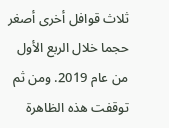ثلاث قوافل أخرى أصغر حجما خلال الربع الأول من عام 2019. ومن ثم توقفت هذه الظاهرة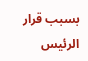بسبب قرار الرئيس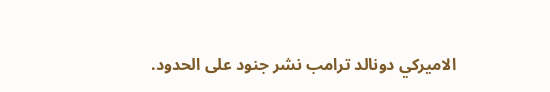الاميركي دونالد ترامب نشر جنود على الحدود.